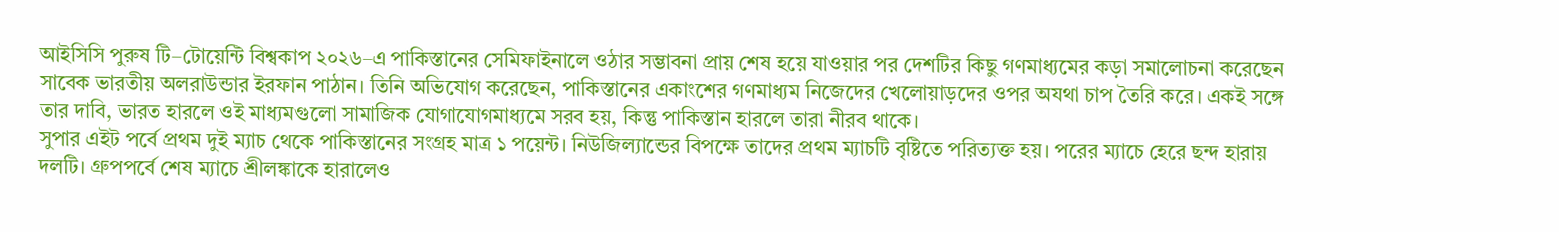আইসিসি পুরুষ টি–টোয়েন্টি বিশ্বকাপ ২০২৬–এ পাকিস্তানের সেমিফাইনালে ওঠার সম্ভাবনা প্রায় শেষ হয়ে যাওয়ার পর দেশটির কিছু গণমাধ্যমের কড়া সমালোচনা করেছেন সাবেক ভারতীয় অলরাউন্ডার ইরফান পাঠান। তিনি অভিযোগ করেছেন, পাকিস্তানের একাংশের গণমাধ্যম নিজেদের খেলোয়াড়দের ওপর অযথা চাপ তৈরি করে। একই সঙ্গে তার দাবি, ভারত হারলে ওই মাধ্যমগুলো সামাজিক যোগাযোগমাধ্যমে সরব হয়, কিন্তু পাকিস্তান হারলে তারা নীরব থাকে।
সুপার এইট পর্বে প্রথম দুই ম্যাচ থেকে পাকিস্তানের সংগ্রহ মাত্র ১ পয়েন্ট। নিউজিল্যান্ডের বিপক্ষে তাদের প্রথম ম্যাচটি বৃষ্টিতে পরিত্যক্ত হয়। পরের ম্যাচে হেরে ছন্দ হারায় দলটি। গ্রুপপর্বে শেষ ম্যাচে শ্রীলঙ্কাকে হারালেও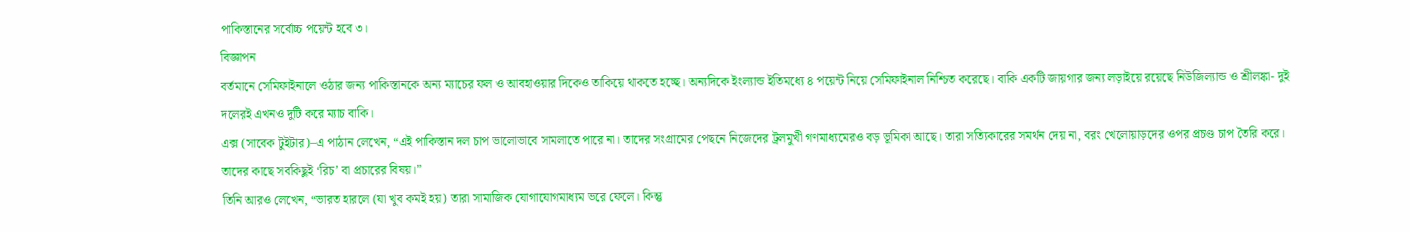পাকিস্তানের সর্বোচ্চ পয়েন্ট হবে ৩।
বিজ্ঞাপন
বর্তমানে সেমিফাইনালে ওঠার জন্য পাকিস্তানকে অন্য ম্যাচের ফল ও আবহাওয়ার দিকেও তাকিয়ে থাকতে হচ্ছে। অন্যদিকে ইংল্যান্ড ইতিমধ্যে ৪ পয়েন্ট নিয়ে সেমিফাইনাল নিশ্চিত করেছে। বাকি একটি জায়গার জন্য লড়াইয়ে রয়েছে নিউজিল্যান্ড ও শ্রীলঙ্কা- দুই দলেরই এখনও দুটি করে ম্যাচ বাকি।
এক্স (সাবেক টুইটার)–এ পাঠান লেখেন, “এই পাকিস্তান দল চাপ ভালোভাবে সামলাতে পারে না। তাদের সংগ্রামের পেছনে নিজেদের ট্রলমুখী গণমাধ্যমেরও বড় ভূমিকা আছে। তারা সত্যিকারের সমর্থন দেয় না, বরং খেলোয়াড়দের ওপর প্রচণ্ড চাপ তৈরি করে। তাদের কাছে সবকিছুই ‘রিচ’ বা প্রচারের বিষয়।”
তিনি আরও লেখেন, “ভারত হারলে (যা খুব কমই হয়) তারা সামাজিক যোগাযোগমাধ্যম ভরে ফেলে। কিন্তু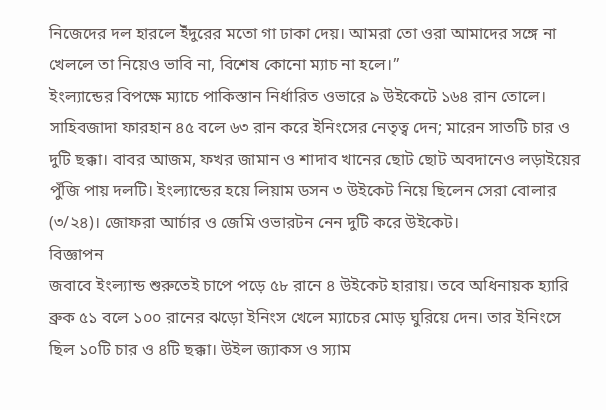নিজেদের দল হারলে ইঁদুরের মতো গা ঢাকা দেয়। আমরা তো ওরা আমাদের সঙ্গে না খেললে তা নিয়েও ভাবি না, বিশেষ কোনো ম্যাচ না হলে।”
ইংল্যান্ডের বিপক্ষে ম্যাচে পাকিস্তান নির্ধারিত ওভারে ৯ উইকেটে ১৬৪ রান তোলে। সাহিবজাদা ফারহান ৪৫ বলে ৬৩ রান করে ইনিংসের নেতৃত্ব দেন; মারেন সাতটি চার ও দুটি ছক্কা। বাবর আজম, ফখর জামান ও শাদাব খানের ছোট ছোট অবদানেও লড়াইয়ের পুঁজি পায় দলটি। ইংল্যান্ডের হয়ে লিয়াম ডসন ৩ উইকেট নিয়ে ছিলেন সেরা বোলার (৩/২৪)। জোফরা আর্চার ও জেমি ওভারটন নেন দুটি করে উইকেট।
বিজ্ঞাপন
জবাবে ইংল্যান্ড শুরুতেই চাপে পড়ে ৫৮ রানে ৪ উইকেট হারায়। তবে অধিনায়ক হ্যারি ব্রুক ৫১ বলে ১০০ রানের ঝড়ো ইনিংস খেলে ম্যাচের মোড় ঘুরিয়ে দেন। তার ইনিংসে ছিল ১০টি চার ও ৪টি ছক্কা। উইল জ্যাকস ও স্যাম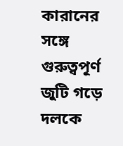কারানের সঙ্গে গুরুত্বপূর্ণ জুটি গড়ে দলকে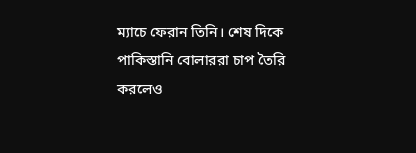ম্যাচে ফেরান তিনি। শেষ দিকে পাকিস্তানি বোলাররা চাপ তৈরি করলেও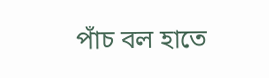পাঁচ বল হাতে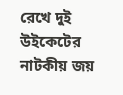রেখে দুই উইকেটের নাটকীয় জয়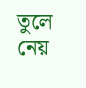তুলে নেয়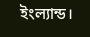ইংল্যান্ড।